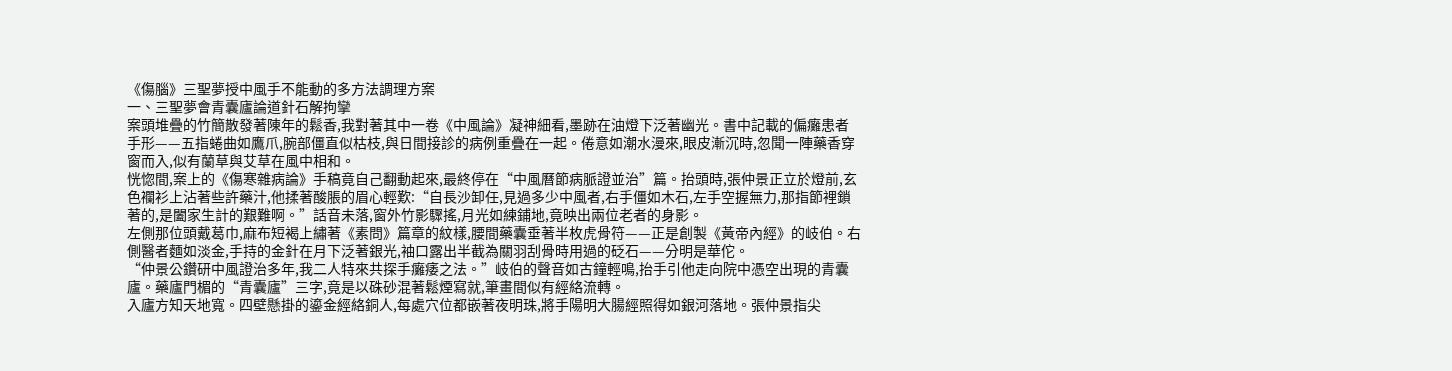《傷腦》三聖夢授中風手不能動的多方法調理方案
一、三聖夢會青囊廬論道針石解拘攣
案頭堆疊的竹簡散發著陳年的鬆香,我對著其中一卷《中風論》凝神細看,墨跡在油燈下泛著幽光。書中記載的偏癱患者手形——五指蜷曲如鷹爪,腕部僵直似枯枝,與日間接診的病例重疊在一起。倦意如潮水漫來,眼皮漸沉時,忽聞一陣藥香穿窗而入,似有蘭草與艾草在風中相和。
恍惚間,案上的《傷寒雜病論》手稿竟自己翻動起來,最終停在“中風曆節病脈證並治”篇。抬頭時,張仲景正立於燈前,玄色襴衫上沾著些許藥汁,他揉著酸脹的眉心輕歎:“自長沙卸任,見過多少中風者,右手僵如木石,左手空握無力,那指節裡鎖著的,是闔家生計的艱難啊。”話音未落,窗外竹影驟搖,月光如練鋪地,竟映出兩位老者的身影。
左側那位頭戴葛巾,麻布短褐上繡著《素問》篇章的紋樣,腰間藥囊垂著半枚虎骨符——正是創製《黃帝內經》的岐伯。右側醫者麵如淡金,手持的金針在月下泛著銀光,袖口露出半截為關羽刮骨時用過的砭石——分明是華佗。
“仲景公鑽研中風證治多年,我二人特來共探手癱痿之法。”岐伯的聲音如古鐘輕鳴,抬手引他走向院中憑空出現的青囊廬。藥廬門楣的“青囊廬”三字,竟是以硃砂混著鬆煙寫就,筆畫間似有經絡流轉。
入廬方知天地寬。四壁懸掛的鎏金經絡銅人,每處穴位都嵌著夜明珠,將手陽明大腸經照得如銀河落地。張仲景指尖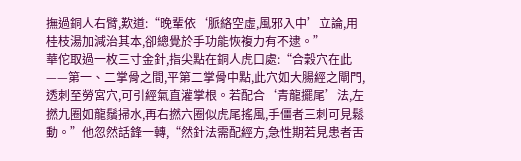撫過銅人右臂,歎道:“晚輩依‘脈絡空虛,風邪入中’立論,用桂枝湯加減治其本,卻總覺於手功能恢複力有不逮。”
華佗取過一枚三寸金針,指尖點在銅人虎口處:“合穀穴在此——第一、二掌骨之間,平第二掌骨中點,此穴如大腸經之閘門,透刺至勞宮穴,可引經氣直灌掌根。若配合‘青龍擺尾’法,左撚九圈如龍鬚掃水,再右撚六圈似虎尾搖風,手僵者三刺可見鬆動。”他忽然話鋒一轉,“然針法需配經方,急性期若見患者舌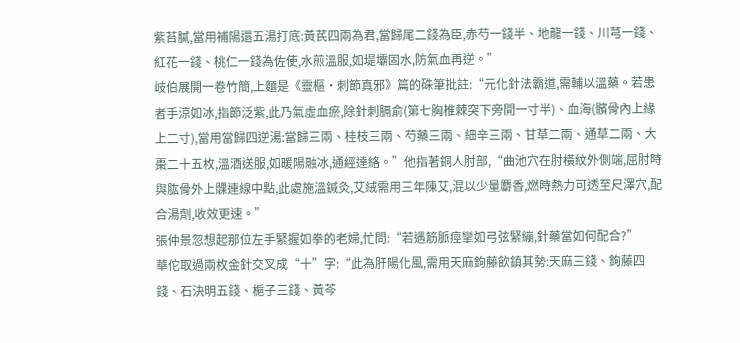紫苔膩,當用補陽還五湯打底:黃芪四兩為君,當歸尾二錢為臣,赤芍一錢半、地龍一錢、川芎一錢、紅花一錢、桃仁一錢為佐使,水煎溫服,如堤壩固水,防氣血再逆。”
岐伯展開一卷竹簡,上麵是《靈樞·刺節真邪》篇的硃筆批註:“元化針法霸道,需輔以溫藥。若患者手涼如冰,指節泛紫,此乃氣虛血瘀,除針刺膈俞(第七胸椎棘突下旁開一寸半)、血海(髕骨內上緣上二寸),當用當歸四逆湯:當歸三兩、桂枝三兩、芍藥三兩、細辛三兩、甘草二兩、通草二兩、大棗二十五枚,溫酒送服,如暖陽融冰,通經達絡。”他指著銅人肘部,“曲池穴在肘橫紋外側端,屈肘時與肱骨外上髁連線中點,此處施溫鍼灸,艾絨需用三年陳艾,混以少量麝香,燃時熱力可透至尺澤穴,配合湯劑,收效更速。”
張仲景忽想起那位左手緊握如拳的老婦,忙問:“若遇筋脈痙攣如弓弦緊繃,針藥當如何配合?”
華佗取過兩枚金針交叉成“十”字:“此為肝陽化風,需用天麻鉤藤飲鎮其勢:天麻三錢、鉤藤四錢、石決明五錢、梔子三錢、黃芩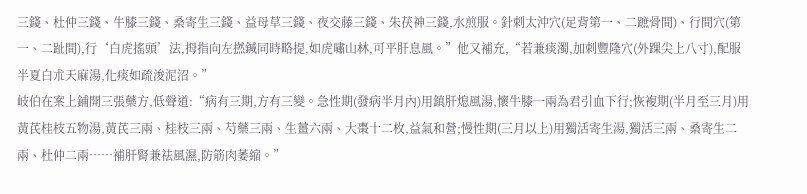三錢、杜仲三錢、牛膝三錢、桑寄生三錢、益母草三錢、夜交藤三錢、朱茯神三錢,水煎服。針刺太沖穴(足背第一、二蹠骨間)、行間穴(第一、二趾間),行‘白虎搖頭’法,拇指向左撚鍼同時略提,如虎嘯山林,可平肝息風。”他又補充,“若兼痰濁,加刺豐隆穴(外踝尖上八寸),配服半夏白朮天麻湯,化痰如疏浚泥沼。”
岐伯在案上鋪開三張藥方,低聲道:“病有三期,方有三變。急性期(發病半月內)用鎮肝熄風湯,懷牛膝一兩為君引血下行;恢複期(半月至三月)用黃芪桂枝五物湯,黃芪三兩、桂枝三兩、芍藥三兩、生薑六兩、大棗十二枚,益氣和營;慢性期(三月以上)用獨活寄生湯,獨活三兩、桑寄生二兩、杜仲二兩……補肝腎兼祛風濕,防筋肉萎縮。”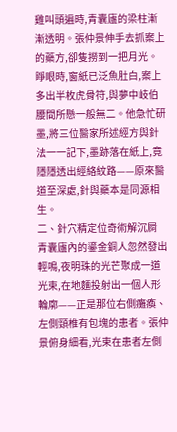雞叫頭遍時,青囊廬的梁柱漸漸透明。張仲景伸手去抓案上的藥方,卻隻撈到一把月光。睜眼時,窗紙已泛魚肚白,案上多出半枚虎骨符,與夢中岐伯腰間所懸一般無二。他急忙研墨,將三位醫家所述經方與針法一一記下,墨跡落在紙上,竟隱隱透出經絡紋路——原來醫道至深處,針與藥本是同源相生。
二、針穴精定位奇術解沉屙
青囊廬內的鎏金銅人忽然發出輕鳴,夜明珠的光芒聚成一道光束,在地麵投射出一個人形輪廓——正是那位右側癱瘓、左側頸椎有包塊的患者。張仲景俯身細看,光束在患者左側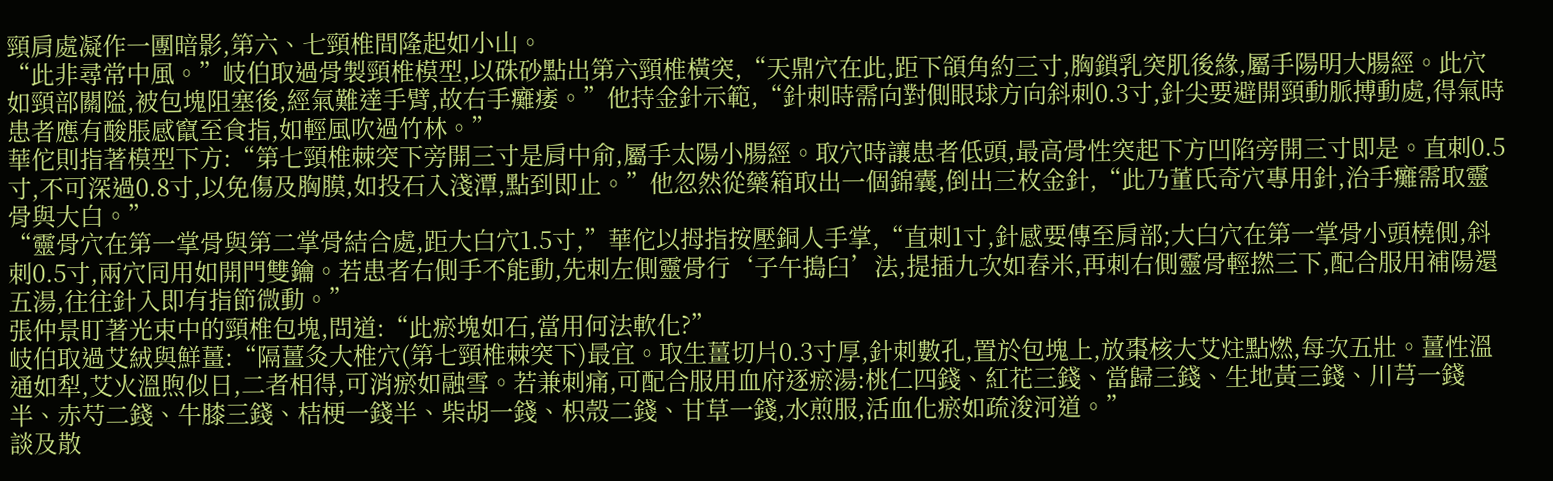頸肩處凝作一團暗影,第六、七頸椎間隆起如小山。
“此非尋常中風。”岐伯取過骨製頸椎模型,以硃砂點出第六頸椎橫突,“天鼎穴在此,距下頜角約三寸,胸鎖乳突肌後緣,屬手陽明大腸經。此穴如頸部關隘,被包塊阻塞後,經氣難達手臂,故右手癱痿。”他持金針示範,“針刺時需向對側眼球方向斜刺0.3寸,針尖要避開頸動脈搏動處,得氣時患者應有酸脹感竄至食指,如輕風吹過竹林。”
華佗則指著模型下方:“第七頸椎棘突下旁開三寸是肩中俞,屬手太陽小腸經。取穴時讓患者低頭,最高骨性突起下方凹陷旁開三寸即是。直刺0.5寸,不可深過0.8寸,以免傷及胸膜,如投石入淺潭,點到即止。”他忽然從藥箱取出一個錦囊,倒出三枚金針,“此乃董氏奇穴專用針,治手癱需取靈骨與大白。”
“靈骨穴在第一掌骨與第二掌骨結合處,距大白穴1.5寸,”華佗以拇指按壓銅人手掌,“直刺1寸,針感要傳至肩部;大白穴在第一掌骨小頭橈側,斜刺0.5寸,兩穴同用如開門雙鑰。若患者右側手不能動,先刺左側靈骨行‘子午搗臼’法,提插九次如舂米,再刺右側靈骨輕撚三下,配合服用補陽還五湯,往往針入即有指節微動。”
張仲景盯著光束中的頸椎包塊,問道:“此瘀塊如石,當用何法軟化?”
岐伯取過艾絨與鮮薑:“隔薑灸大椎穴(第七頸椎棘突下)最宜。取生薑切片0.3寸厚,針刺數孔,置於包塊上,放棗核大艾炷點燃,每次五壯。薑性溫通如犁,艾火溫煦似日,二者相得,可消瘀如融雪。若兼刺痛,可配合服用血府逐瘀湯:桃仁四錢、紅花三錢、當歸三錢、生地黃三錢、川芎一錢半、赤芍二錢、牛膝三錢、桔梗一錢半、柴胡一錢、枳殼二錢、甘草一錢,水煎服,活血化瘀如疏浚河道。”
談及散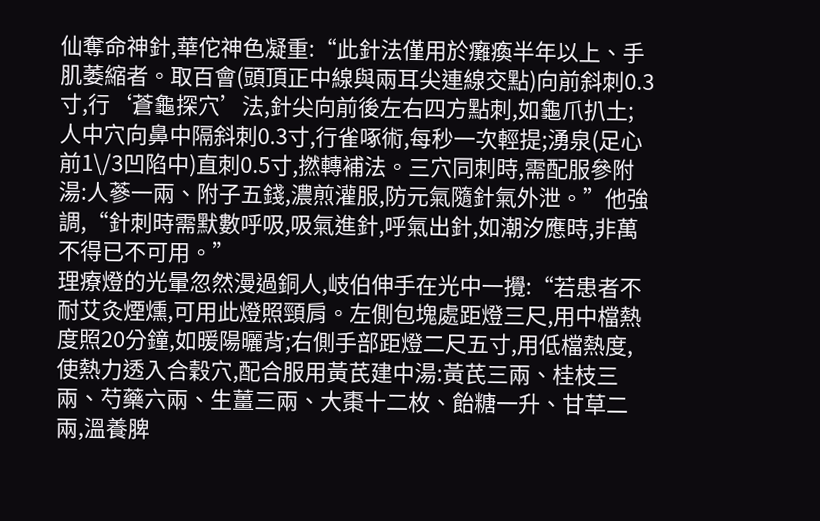仙奪命神針,華佗神色凝重:“此針法僅用於癱瘓半年以上、手肌萎縮者。取百會(頭頂正中線與兩耳尖連線交點)向前斜刺0.3寸,行‘蒼龜探穴’法,針尖向前後左右四方點刺,如龜爪扒土;人中穴向鼻中隔斜刺0.3寸,行雀啄術,每秒一次輕提;湧泉(足心前1\/3凹陷中)直刺0.5寸,撚轉補法。三穴同刺時,需配服參附湯:人蔘一兩、附子五錢,濃煎灌服,防元氣隨針氣外泄。”他強調,“針刺時需默數呼吸,吸氣進針,呼氣出針,如潮汐應時,非萬不得已不可用。”
理療燈的光暈忽然漫過銅人,岐伯伸手在光中一攪:“若患者不耐艾灸煙燻,可用此燈照頸肩。左側包塊處距燈三尺,用中檔熱度照20分鐘,如暖陽曬背;右側手部距燈二尺五寸,用低檔熱度,使熱力透入合穀穴,配合服用黃芪建中湯:黃芪三兩、桂枝三兩、芍藥六兩、生薑三兩、大棗十二枚、飴糖一升、甘草二兩,溫養脾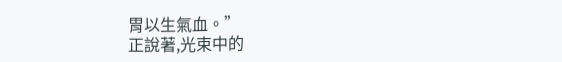胃以生氣血。”
正說著,光束中的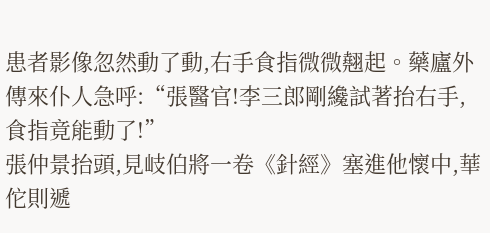患者影像忽然動了動,右手食指微微翹起。藥廬外傳來仆人急呼:“張醫官!李三郎剛纔試著抬右手,食指竟能動了!”
張仲景抬頭,見岐伯將一卷《針經》塞進他懷中,華佗則遞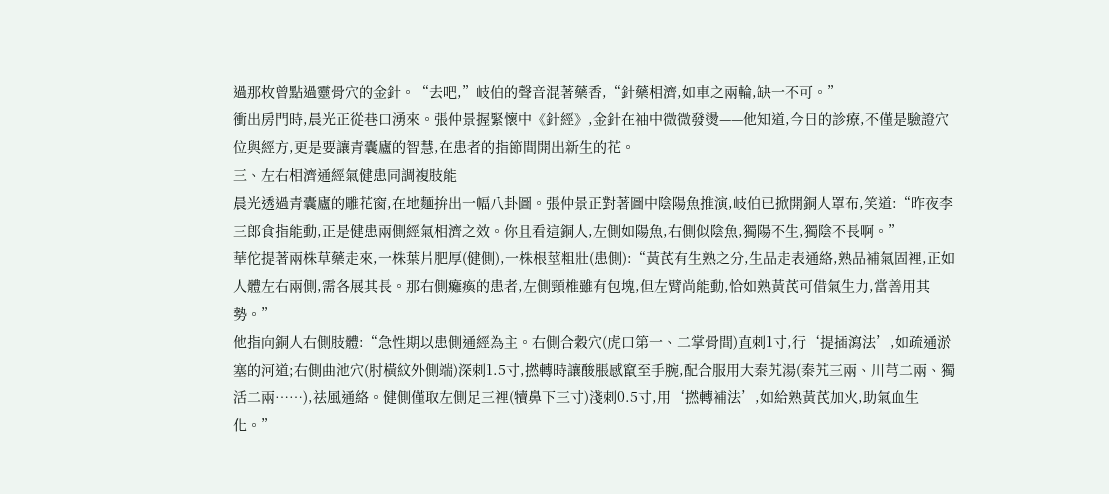過那枚曾點過靈骨穴的金針。“去吧,”岐伯的聲音混著藥香,“針藥相濟,如車之兩輪,缺一不可。”
衝出房門時,晨光正從巷口湧來。張仲景握緊懷中《針經》,金針在袖中微微發燙——他知道,今日的診療,不僅是驗證穴位與經方,更是要讓青囊廬的智慧,在患者的指節間開出新生的花。
三、左右相濟通經氣健患同調複肢能
晨光透過青囊廬的雕花窗,在地麵拚出一幅八卦圖。張仲景正對著圖中陰陽魚推演,岐伯已掀開銅人罩布,笑道:“昨夜李三郎食指能動,正是健患兩側經氣相濟之效。你且看這銅人,左側如陽魚,右側似陰魚,獨陽不生,獨陰不長啊。”
華佗提著兩株草藥走來,一株葉片肥厚(健側),一株根莖粗壯(患側):“黃芪有生熟之分,生品走表通絡,熟品補氣固裡,正如人體左右兩側,需各展其長。那右側癱瘓的患者,左側頸椎雖有包塊,但左臂尚能動,恰如熟黃芪可借氣生力,當善用其勢。”
他指向銅人右側肢體:“急性期以患側通經為主。右側合穀穴(虎口第一、二掌骨間)直刺1寸,行‘提插瀉法’,如疏通淤塞的河道;右側曲池穴(肘橫紋外側端)深刺1.5寸,撚轉時讓酸脹感竄至手腕,配合服用大秦艽湯(秦艽三兩、川芎二兩、獨活二兩……),祛風通絡。健側僅取左側足三裡(犢鼻下三寸)淺刺0.5寸,用‘撚轉補法’,如給熟黃芪加火,助氣血生化。”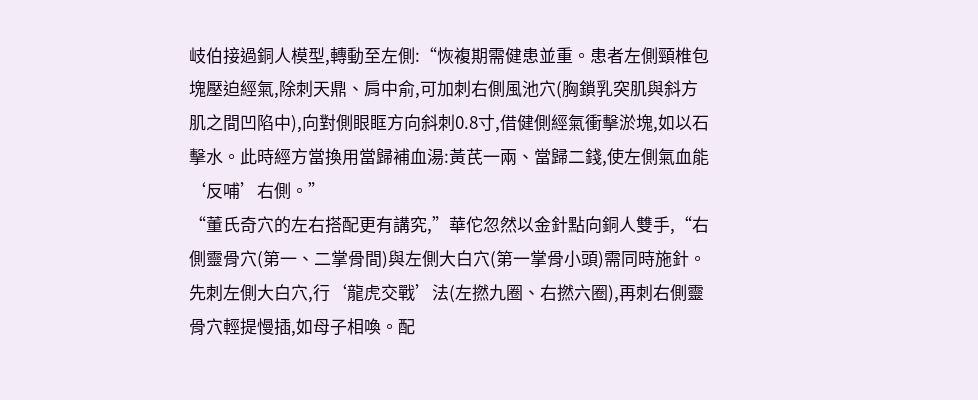岐伯接過銅人模型,轉動至左側:“恢複期需健患並重。患者左側頸椎包塊壓迫經氣,除刺天鼎、肩中俞,可加刺右側風池穴(胸鎖乳突肌與斜方肌之間凹陷中),向對側眼眶方向斜刺0.8寸,借健側經氣衝擊淤塊,如以石擊水。此時經方當換用當歸補血湯:黃芪一兩、當歸二錢,使左側氣血能‘反哺’右側。”
“董氏奇穴的左右搭配更有講究,”華佗忽然以金針點向銅人雙手,“右側靈骨穴(第一、二掌骨間)與左側大白穴(第一掌骨小頭)需同時施針。先刺左側大白穴,行‘龍虎交戰’法(左撚九圈、右撚六圈),再刺右側靈骨穴輕提慢插,如母子相喚。配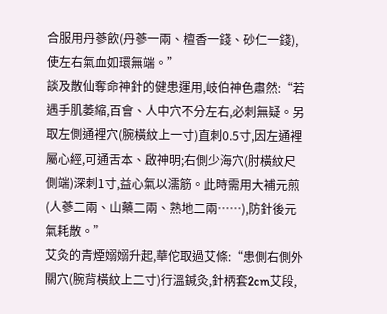合服用丹蔘飲(丹蔘一兩、檀香一錢、砂仁一錢),使左右氣血如環無端。”
談及散仙奪命神針的健患運用,岐伯神色肅然:“若遇手肌萎縮,百會、人中穴不分左右,必刺無疑。另取左側通裡穴(腕橫紋上一寸)直刺0.5寸,因左通裡屬心經,可通舌本、啟神明;右側少海穴(肘橫紋尺側端)深刺1寸,益心氣以濡筋。此時需用大補元煎(人蔘二兩、山藥二兩、熟地二兩……),防針後元氣耗散。”
艾灸的青煙嫋嫋升起,華佗取過艾條:“患側右側外關穴(腕背橫紋上二寸)行溫鍼灸,針柄套2cm艾段,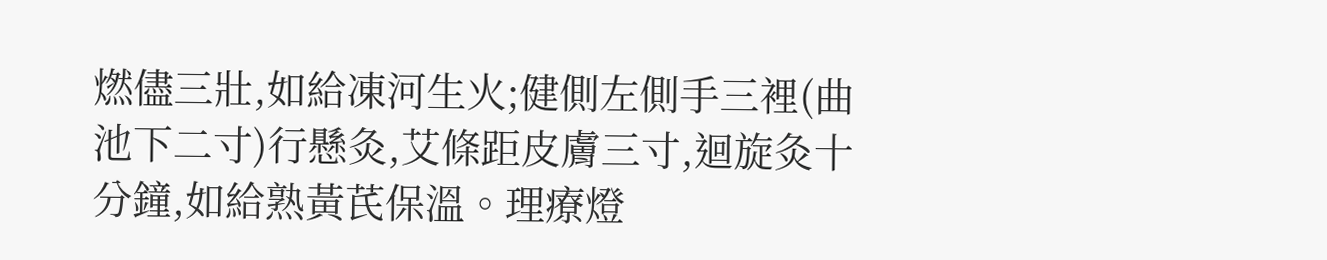燃儘三壯,如給凍河生火;健側左側手三裡(曲池下二寸)行懸灸,艾條距皮膚三寸,迴旋灸十分鐘,如給熟黃芪保溫。理療燈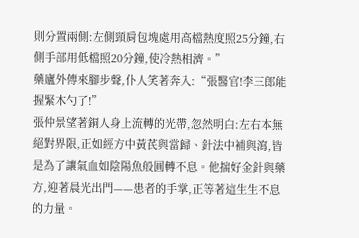則分置兩側:左側頸肩包塊處用高檔熱度照25分鐘,右側手部用低檔照20分鐘,使冷熱相濟。”
藥廬外傳來腳步聲,仆人笑著奔入:“張醫官!李三郎能握緊木勺了!”
張仲景望著銅人身上流轉的光帶,忽然明白:左右本無絕對界限,正如經方中黃芪與當歸、針法中補與瀉,皆是為了讓氣血如陰陽魚般圓轉不息。他揣好金針與藥方,迎著晨光出門——患者的手掌,正等著這生生不息的力量。